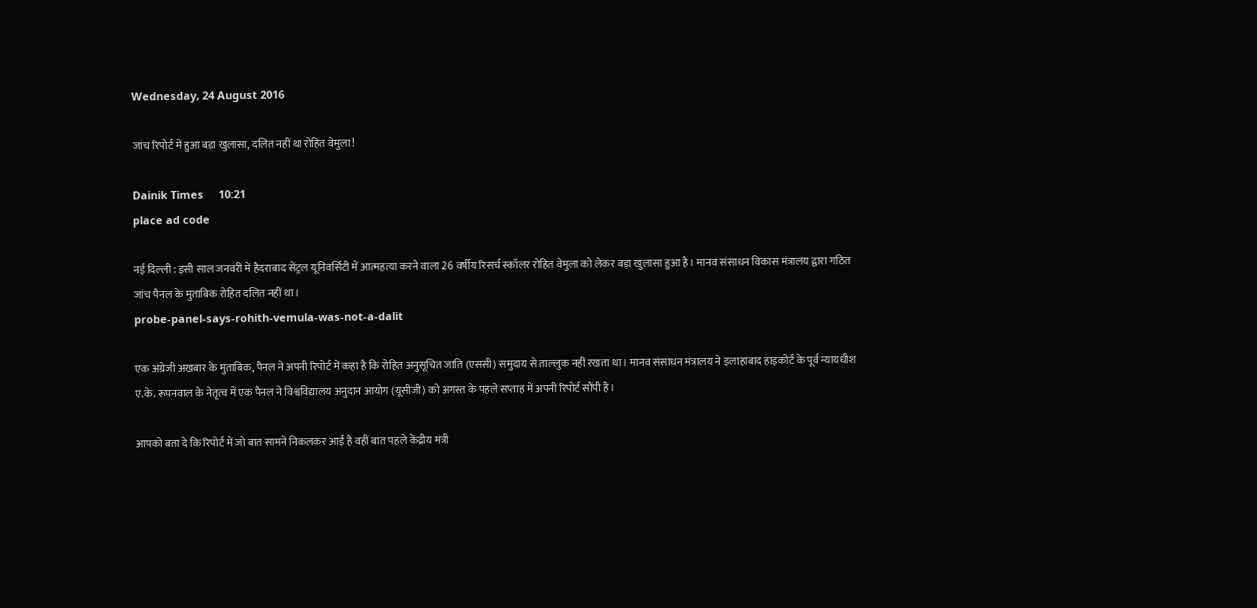Wednesday, 24 August 2016

जांच रिपोर्ट में हुआ बड़ा खुलासा, दलित नहीं था रोहित वेमुला!

Dainik Times     10:21
place ad code

नई दिल्ली : इसी साल जनवरी में हैदराबाद सेंट्रल यूनिवर्सिटी में आत्महत्या करने वाला 26 वर्षीय रिसर्च स्कॉलर रोहित वेमुला को लेकर बड़ा खुलासा हुआ है। मानव संसाधन विकास मंत्रालय द्वारा गठित जांच पैनल के मुताबिक रोहित दलित नहीं था।
probe-panel-says-rohith-vemula-was-not-a-dalit

एक अंग्रेजी अखबार के मुताबिक, पैनल ने अपनी रिपोर्ट में कहा है कि रोहित अनुसूचित जाति (एससी) समुदाय से ताल्लुक नहीं रखता था। मानव संसाधन मंत्रालय ने इलाहाबाद हाइकोर्ट के पूर्व न्यायधीश ए.के. रूपनवाल के नेतृत्व में एक पैनल ने विश्वविद्यालय अनुदान आयोग (यूसीजी) को अगस्त के पहले सप्ताह में अपनी रिपोर्ट सौंपी हैं।

आपको बता दे कि रिपोर्ट में जो बात सामने निकलकर आई है वहीं बात पहले केंद्रीय मंत्री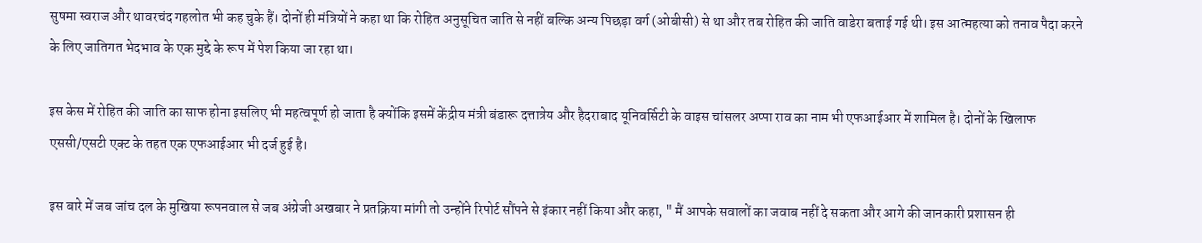सुषमा स्वराज और थावरचंद गहलोत भी कह चुके हैं। दोनों ही मंत्रियों ने कहा था कि रोहित अनुसूचित जाति से नहीं बल्कि अन्य पिछड़ा वर्ग (ओबीसी) से था और तब रोहित की जाति वाडेरा बताई गई थी। इस आत्महत्या को तनाव पैदा करने के लिए जातिगत भेदभाव के एक मुद्दे के रूप में पेश किया जा रहा था।

इस केस में रोहित की जाति का साफ होना इसलिए भी महत्वपूर्ण हो जाता है क्योंकि इसमें केंद्रीय मंत्री बंडारू दत्तात्रेय और हैदराबाद यूनिवर्सिटी के वाइस चांसलर अप्पा राव का नाम भी एफआईआर में शामिल है। दोनों के खिलाफ एससी/एसटी एक्ट के तहत एक एफआईआर भी दर्ज हुई है।

इस बारे में जब जांच दल के मुखिया रूपनवाल से जब अंग्रेजी अखबार ने प्रतक्रिया मांगी तो उन्होंने रिपोर्ट सौंपने से इंकार नहीं किया और कहा, " मैं आपके सवालों का जवाब नहीं दे सकता और आगे की जानकारी प्रशासन ही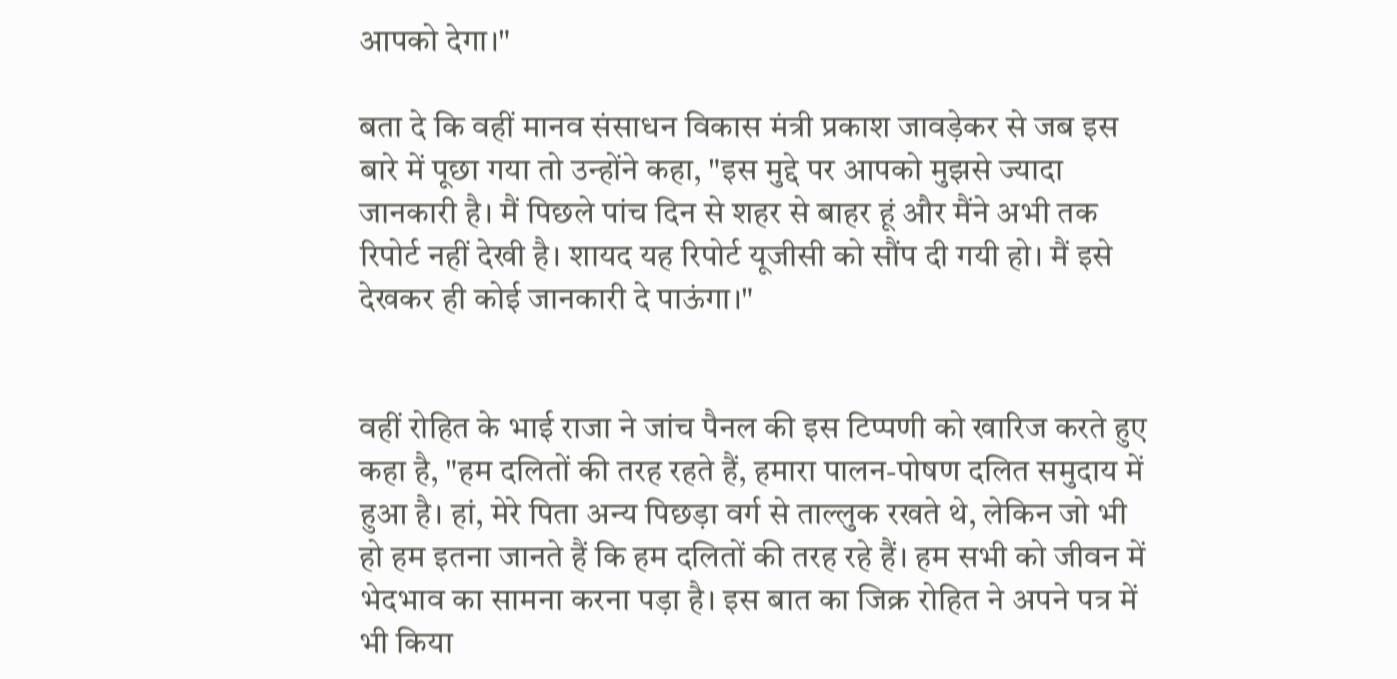आपको देगा।"

बता दे कि वहीं मानव संसाधन विकास मंत्री प्रकाश जावड़ेकर से जब इस बारे में पूछा गया तो उन्होंने कहा, "इस मुद्दे पर आपको मुझसे ज्यादा जानकारी है। मैं पिछले पांच दिन से शहर से बाहर हूं और मैंने अभी तक रिपोर्ट नहीं देखी है। शायद यह रिपोर्ट यूजीसी को सौंप दी गयी हो। मैं इसे देखकर ही कोई जानकारी दे पाऊंगा।"


वहीं रोहित के भाई राजा ने जांच पैनल की इस टिप्पणी को खारिज करते हुए कहा है, "हम दलितों की तरह रहते हैं, हमारा पालन-पोषण दलित समुदाय में हुआ है। हां, मेरे पिता अन्य पिछड़ा वर्ग से ताल्लुक रखते थे, लेकिन जो भी हो हम इतना जानते हैं कि हम दलितों की तरह रहे हैं। हम सभी को जीवन में भेदभाव का सामना करना पड़ा है। इस बात का जिक्र रोहित ने अपने पत्र में भी किया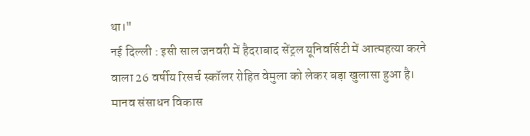था।"
नई दिल्ली : इसी साल जनवरी में हैदराबाद सेंट्रल यूनिवर्सिटी में आत्महत्या करने वाला 26 वर्षीय रिसर्च स्कॉलर रोहित वेमुला को लेकर बड़ा खुलासा हुआ है। मानव संसाधन विकास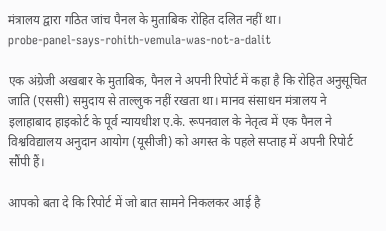मंत्रालय द्वारा गठित जांच पैनल के मुताबिक रोहित दलित नहीं था।
probe-panel-says-rohith-vemula-was-not-a-dalit

एक अंग्रेजी अखबार के मुताबिक, पैनल ने अपनी रिपोर्ट में कहा है कि रोहित अनुसूचित जाति (एससी) समुदाय से ताल्लुक नहीं रखता था। मानव संसाधन मंत्रालय ने इलाहाबाद हाइकोर्ट के पूर्व न्यायधीश ए.के. रूपनवाल के नेतृत्व में एक पैनल ने विश्वविद्यालय अनुदान आयोग (यूसीजी) को अगस्त के पहले सप्ताह में अपनी रिपोर्ट सौंपी हैं।

आपको बता दे कि रिपोर्ट में जो बात सामने निकलकर आई है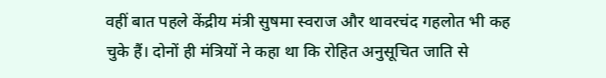वहीं बात पहले केंद्रीय मंत्री सुषमा स्वराज और थावरचंद गहलोत भी कह चुके हैं। दोनों ही मंत्रियों ने कहा था कि रोहित अनुसूचित जाति से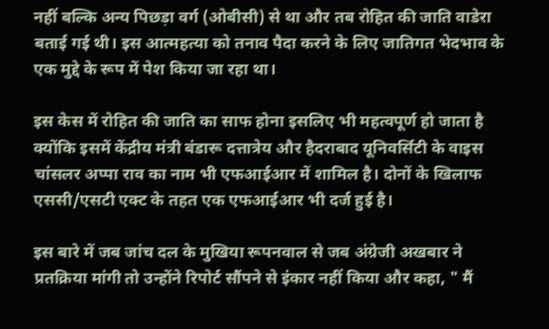नहीं बल्कि अन्य पिछड़ा वर्ग (ओबीसी) से था और तब रोहित की जाति वाडेरा बताई गई थी। इस आत्महत्या को तनाव पैदा करने के लिए जातिगत भेदभाव के एक मुद्दे के रूप में पेश किया जा रहा था।

इस केस में रोहित की जाति का साफ होना इसलिए भी महत्वपूर्ण हो जाता है क्योंकि इसमें केंद्रीय मंत्री बंडारू दत्तात्रेय और हैदराबाद यूनिवर्सिटी के वाइस चांसलर अप्पा राव का नाम भी एफआईआर में शामिल है। दोनों के खिलाफ एससी/एसटी एक्ट के तहत एक एफआईआर भी दर्ज हुई है।

इस बारे में जब जांच दल के मुखिया रूपनवाल से जब अंग्रेजी अखबार ने प्रतक्रिया मांगी तो उन्होंने रिपोर्ट सौंपने से इंकार नहीं किया और कहा, " मैं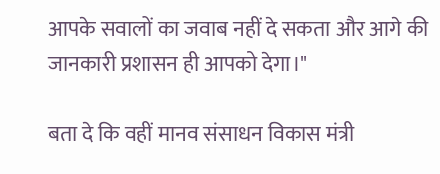आपके सवालों का जवाब नहीं दे सकता और आगे की जानकारी प्रशासन ही आपको देगा।"

बता दे कि वहीं मानव संसाधन विकास मंत्री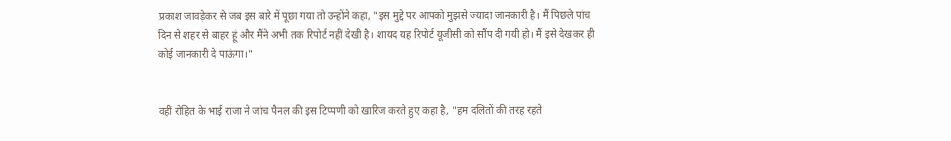प्रकाश जावड़ेकर से जब इस बारे में पूछा गया तो उन्होंने कहा, "इस मुद्दे पर आपको मुझसे ज्यादा जानकारी है। मैं पिछले पांच दिन से शहर से बाहर हूं और मैंने अभी तक रिपोर्ट नहीं देखी है। शायद यह रिपोर्ट यूजीसी को सौंप दी गयी हो। मैं इसे देखकर ही कोई जानकारी दे पाऊंगा।"


वहीं रोहित के भाई राजा ने जांच पैनल की इस टिप्पणी को खारिज करते हुए कहा है, "हम दलितों की तरह रहते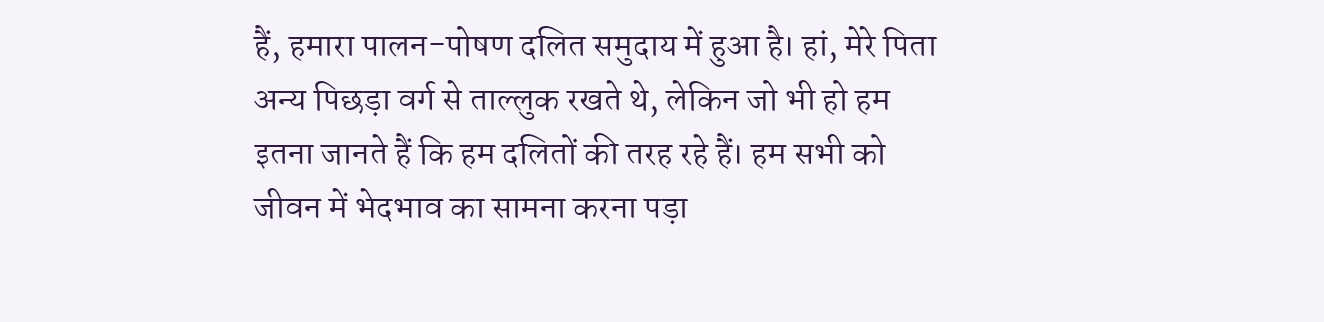हैं, हमारा पालन-पोषण दलित समुदाय में हुआ है। हां, मेरे पिता अन्य पिछड़ा वर्ग से ताल्लुक रखते थे, लेकिन जो भी हो हम इतना जानते हैं कि हम दलितों की तरह रहे हैं। हम सभी को जीवन में भेदभाव का सामना करना पड़ा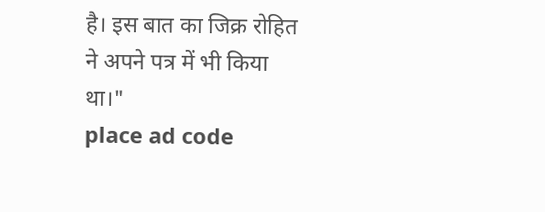है। इस बात का जिक्र रोहित ने अपने पत्र में भी किया था।"
place ad code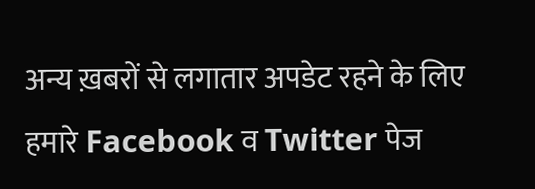अन्य ख़बरों से लगातार अपडेट रहने के लिए हमारे Facebook व Twitter पेज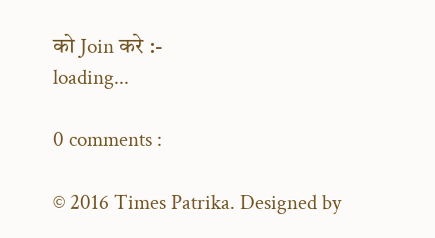को Join करे :-
loading...

0 comments :

© 2016 Times Patrika. Designed by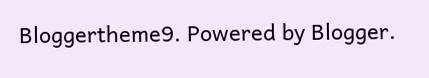Bloggertheme9. Powered by Blogger.